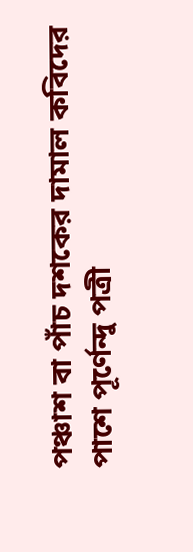পঞ্চাশ বা পাঁচ দশকের দামাল কবিদের পাশে পূর্ণেন্দু পত্রী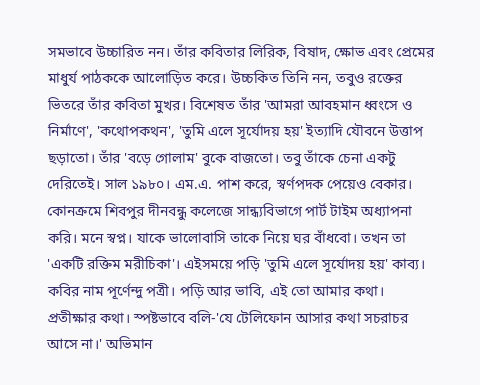সমভাবে উচ্চারিত নন। তাঁর কবিতার লিরিক, বিষাদ, ক্ষোভ এবং প্রেমের মাধুর্য পাঠককে আলোড়িত করে। উচ্চকিত তিনি নন, তবুও রক্তের ভিতরে তাঁর কবিতা মুখর। বিশেষত তাঁর 'আমরা আবহমান ধ্বংসে ও নির্মাণে', 'কথোপকথন', 'তুমি এলে সূর্যোদয় হয়' ইত্যাদি যৌবনে উত্তাপ ছড়াতো। তাঁর 'বড়ে গোলাম' বুকে বাজতো। তবু তাঁকে চেনা একটু দেরিতেই। সাল ১৯৮০। এম.এ. পাশ করে, স্বর্ণপদক পেয়েও বেকার। কোনক্রমে শিবপুর দীনবন্ধু কলেজে সান্ধ্যবিভাগে পার্ট টাইম অধ্যাপনা করি। মনে স্বপ্ন। যাকে ভালোবাসি তাকে নিয়ে ঘর বাঁধবো। তখন তা 'একটি রক্তিম মরীচিকা'। এইসময়ে পড়ি 'তুমি এলে সূর্যোদয় হয়' কাব্য। কবির নাম পূর্ণেন্দু পত্রী। পড়ি আর ভাবি, এই তো আমার কথা। প্রতীক্ষার কথা। স্পষ্টভাবে বলি-'যে টেলিফোন আসার কথা সচরাচর আসে না।' অভিমান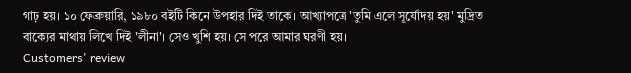গাঢ় হয়। ১০ ফেব্রুয়ারি, ১৯৮০ বইটি কিনে উপহার দিই তাকে। আখ্যাপত্রে 'তুমি এলে সূর্যোদয় হয়' মুদ্রিত বাক্যের মাথায় লিখে দিই 'লীনা'। সেও খুশি হয়। সে পরে আমার ঘরণী হয়।
Customers' review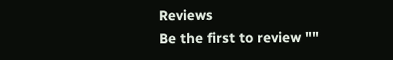Reviews
Be the first to review ""